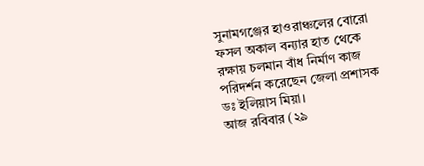সুনামগঞ্জের হাওরাঞ্চলের বোরো ফসল অকাল বন্যার হাত থেকে রক্ষায় চলমান বাঁধ নির্মাণ কাজ পরিদর্শন করেছেন জেলা প্রশাসক ডঃ ইলিয়াস মিয়া।
আজ রবিবার (২৯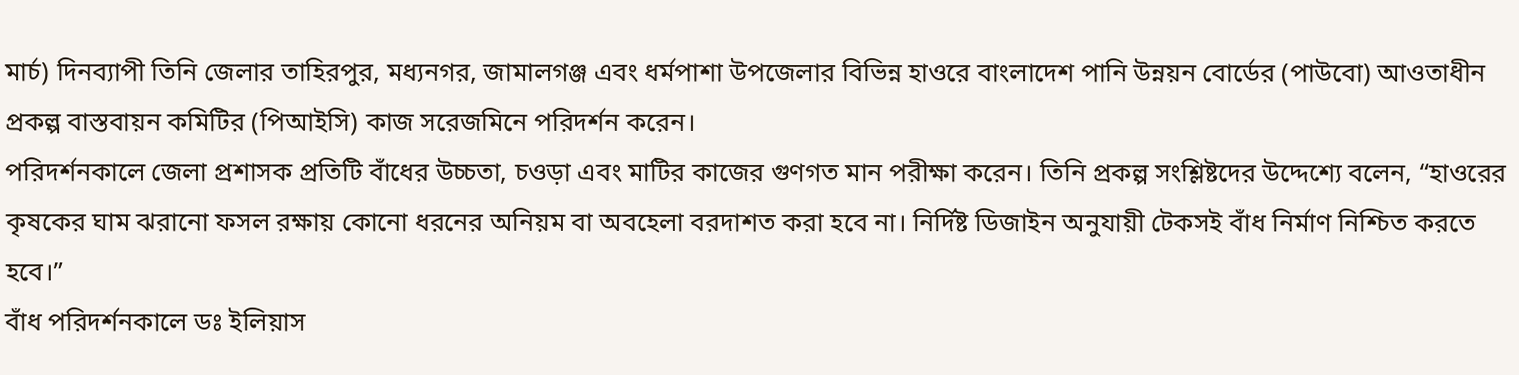মার্চ) দিনব্যাপী তিনি জেলার তাহিরপুর, মধ্যনগর, জামালগঞ্জ এবং ধর্মপাশা উপজেলার বিভিন্ন হাওরে বাংলাদেশ পানি উন্নয়ন বোর্ডের (পাউবো) আওতাধীন প্রকল্প বাস্তবায়ন কমিটির (পিআইসি) কাজ সরেজমিনে পরিদর্শন করেন।
পরিদর্শনকালে জেলা প্রশাসক প্রতিটি বাঁধের উচ্চতা, চওড়া এবং মাটির কাজের গুণগত মান পরীক্ষা করেন। তিনি প্রকল্প সংশ্লিষ্টদের উদ্দেশ্যে বলেন, “হাওরের কৃষকের ঘাম ঝরানো ফসল রক্ষায় কোনো ধরনের অনিয়ম বা অবহেলা বরদাশত করা হবে না। নির্দিষ্ট ডিজাইন অনুযায়ী টেকসই বাঁধ নির্মাণ নিশ্চিত করতে হবে।”
বাঁধ পরিদর্শনকালে ডঃ ইলিয়াস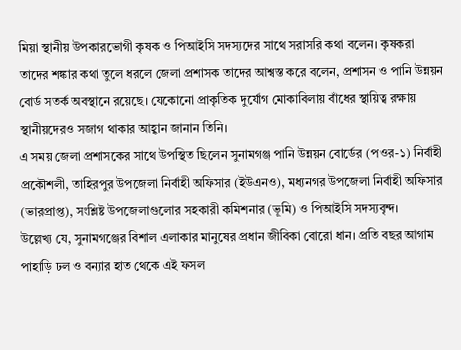মিয়া স্থানীয় উপকারভোগী কৃষক ও পিআইসি সদস্যদের সাথে সরাসরি কথা বলেন। কৃষকরা তাদের শঙ্কার কথা তুলে ধরলে জেলা প্রশাসক তাদের আশ্বস্ত করে বলেন, প্রশাসন ও পানি উন্নয়ন বোর্ড সতর্ক অবস্থানে রয়েছে। যেকোনো প্রাকৃতিক দুর্যোগ মোকাবিলায় বাঁধের স্থায়িত্ব রক্ষায় স্থানীয়দেরও সজাগ থাকার আহ্বান জানান তিনি।
এ সময় জেলা প্রশাসকের সাথে উপস্থিত ছিলেন সুনামগঞ্জ পানি উন্নয়ন বোর্ডের (পওর-১) নির্বাহী প্রকৌশলী, তাহিরপুর উপজেলা নির্বাহী অফিসার (ইউএনও), মধ্যনগর উপজেলা নির্বাহী অফিসার (ভারপ্রাপ্ত), সংশ্লিষ্ট উপজেলাগুলোর সহকারী কমিশনার (ভূমি) ও পিআইসি সদস্যবৃন্দ।
উল্লেখ্য যে, সুনামগঞ্জের বিশাল এলাকার মানুষের প্রধান জীবিকা বোরো ধান। প্রতি বছর আগাম পাহাড়ি ঢল ও বন্যার হাত থেকে এই ফসল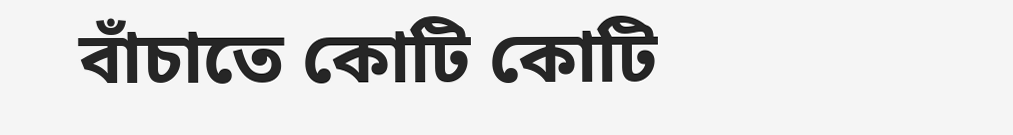বাঁচাতে কোটি কোটি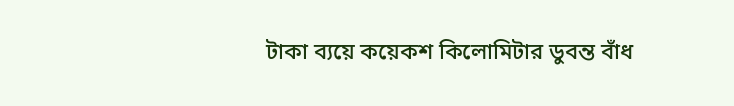টাকা ব্যয়ে কয়েকশ কিলোমিটার ডুবন্ত বাঁধ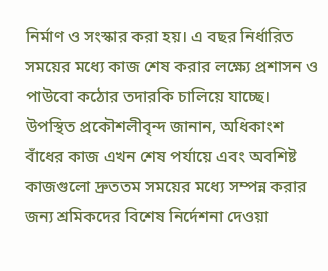নির্মাণ ও সংস্কার করা হয়। এ বছর নির্ধারিত সময়ের মধ্যে কাজ শেষ করার লক্ষ্যে প্রশাসন ও পাউবো কঠোর তদারকি চালিয়ে যাচ্ছে।
উপস্থিত প্রকৌশলীবৃন্দ জানান, অধিকাংশ বাঁধের কাজ এখন শেষ পর্যায়ে এবং অবশিষ্ট কাজগুলো দ্রুততম সময়ের মধ্যে সম্পন্ন করার জন্য শ্রমিকদের বিশেষ নির্দেশনা দেওয়া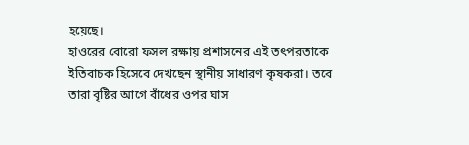হয়েছে।
হাওরের বোরো ফসল রক্ষায় প্রশাসনের এই তৎপরতাকে ইতিবাচক হিসেবে দেখছেন স্থানীয় সাধারণ কৃষকরা। তবে তারা বৃষ্টির আগে বাঁধের ওপর ঘাস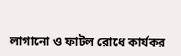লাগানো ও ফাটল রোধে কার্যকর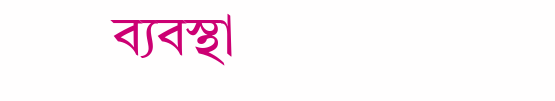ব্যবস্থা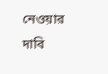নেওয়ার দাবি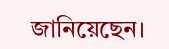জানিয়েছেন।